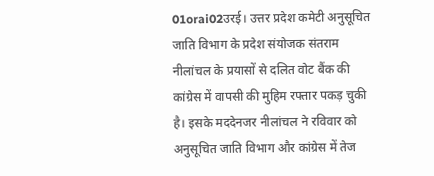01orai02उरई। उत्तर प्रदेश कमेटी अनुसूचित जाति विभाग के प्रदेश संयोजक संतराम नीलांचल के प्रयासों से दलित वोट बैंक की कांग्रेस में वापसी की मुहिम रफ्तार पकड़ चुकी है। इसके मददेनजर नीलांचल ने रविवार को अनुसूचित जाति विभाग और कांग्रेस में तेज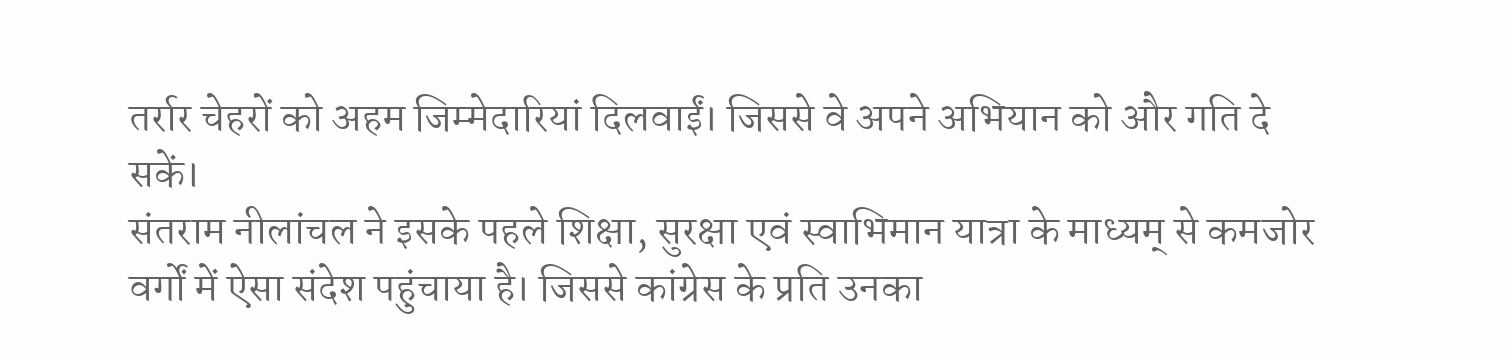तर्रार चेहरों को अहम जिम्मेदारियां दिलवाईं। जिससे वे अपने अभियान को और गति दे सकें।
संतराम नीलांचल ने इसके पहले शिक्षा, सुरक्षा एवं स्वाभिमान यात्रा के माध्यम् से कमजोर वर्गों में ऐसा संदेश पहुंचाया है। जिससे कांग्रेस के प्रति उनका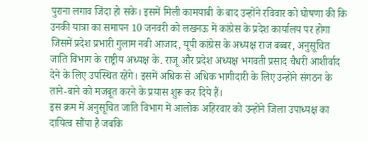पुराना लगाव जिंदा हो सके। इसमें मिली कामयाबी के बाद उन्होंने रविवार को घोषणा की कि उनकी यात्रा का समापन 10 जनवरी को लखनऊ में कांग्रेस के प्रदेश कार्यालय पर होगा जिसमें प्रदेश प्रभारी गुलाम नवी आजाद, यूपी कांग्रेस के अध्यक्ष राज बब्बर, अनुसूचित जाति विभाग के राष्ट्रीय अध्यक्ष के. राजू और प्रदेश अध्यक्ष भगवती प्रसाद चैधरी आशीर्वाद देने के लिए उपस्थित रहेंगे। इसमें अधिक से अधिक भागीदारी के लिए उन्होंने संगठन के ताने-बाने को मजबूत करने के प्रयास शुरू कर दिये हैं।
इस क्रम में अनुसूचित जाति विभाग में आलोक अहिरवार को उन्होंने जिला उपाध्यक्ष का दायित्व सौंपा है जबकि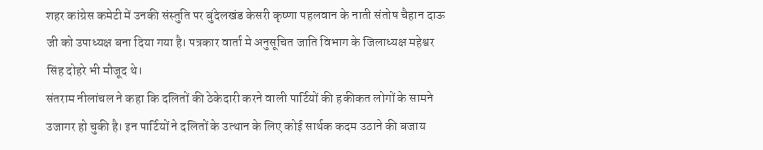शहर कांग्रेस कमेटी में उनकी संस्तुति पर बुंदेलखंड केसरी कृष्णा पहलवान के नाती संतोष चैहान दाऊ जी को उपाध्यक्ष बना दिया गया है। पत्रकार वार्ता मे अनुसूचित जाति विभाग के जिलाध्यक्ष महेश्वर सिंह दोहरे भी मौजूद थे।
संतराम नीलांचल ने कहा कि दलितों की ठेकेदारी करने वाली पार्टियों की हकीकत लोगों के सामने उजागर हो चुकी है। इन पार्टियों ने दलितों के उत्थान के लिए कोई सार्थक कदम उठाने की बजाय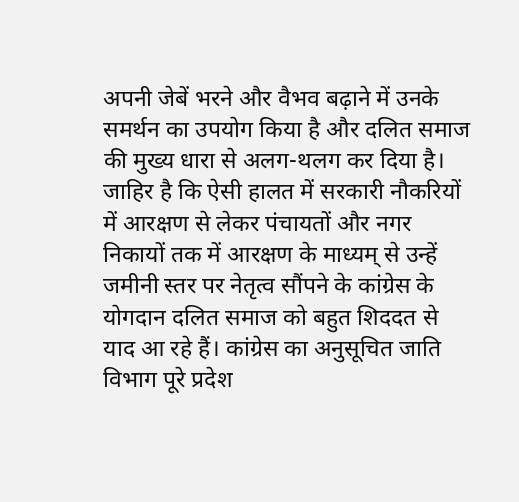अपनी जेबें भरने और वैभव बढ़ाने में उनके समर्थन का उपयोग किया है और दलित समाज की मुख्य धारा से अलग-थलग कर दिया है। जाहिर है कि ऐसी हालत में सरकारी नौकरियों में आरक्षण से लेकर पंचायतों और नगर निकायों तक में आरक्षण के माध्यम् से उन्हें जमीनी स्तर पर नेतृत्व सौंपने के कांग्रेस के योगदान दलित समाज को बहुत शिददत से याद आ रहे हैं। कांग्रेस का अनुसूचित जाति विभाग पूरे प्रदेश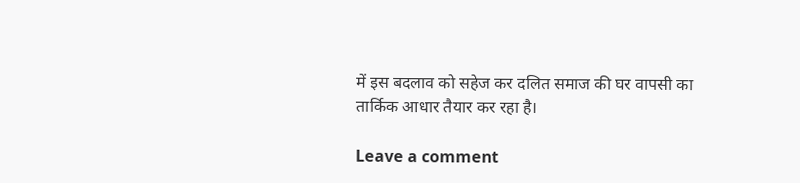में इस बदलाव को सहेज कर दलित समाज की घर वापसी का तार्किक आधार तैयार कर रहा है।

Leave a comment